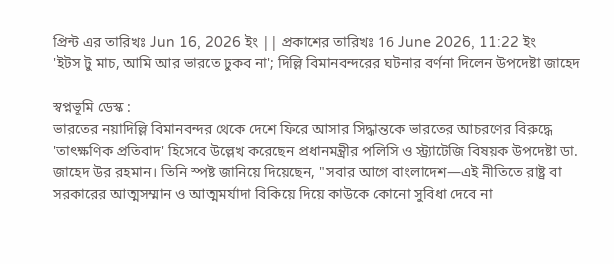প্রিন্ট এর তারিখঃ Jun 16, 2026 ইং || প্রকাশের তারিখঃ 16 June 2026, 11:22 ইং
'ইটস টু মাচ, আমি আর ভারতে ঢুকব না'; দিল্লি বিমানবন্দরের ঘটনার বর্ণনা দিলেন উপদেষ্টা জাহেদ

স্বপ্নভূমি ডেস্ক :
ভারতের নয়াদিল্লি বিমানবন্দর থেকে দেশে ফিরে আসার সিদ্ধান্তকে ভারতের আচরণের বিরুদ্ধে 'তাৎক্ষণিক প্রতিবাদ' হিসেবে উল্লেখ করেছেন প্রধানমন্ত্রীর পলিসি ও স্ট্র্যাটেজি বিষয়ক উপদেষ্টা ডা. জাহেদ উর রহমান। তিনি স্পষ্ট জানিয়ে দিয়েছেন, "সবার আগে বাংলাদেশ—এই নীতিতে রাষ্ট্র বা সরকারের আত্মসম্মান ও আত্মমর্যাদা বিকিয়ে দিয়ে কাউকে কোনো সুবিধা দেবে না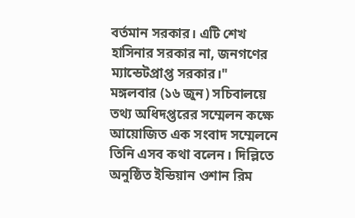বর্তমান সরকার। এটি শেখ হাসিনার সরকার না, জনগণের ম্যান্ডেটপ্রাপ্ত সরকার।"
মঙ্গলবার (১৬ জুন) সচিবালয়ে তথ্য অধিদপ্তরের সম্মেলন কক্ষে আয়োজিত এক সংবাদ সম্মেলনে তিনি এসব কথা বলেন। দিল্লিতে অনুষ্ঠিত ইন্ডিয়ান ওশান রিম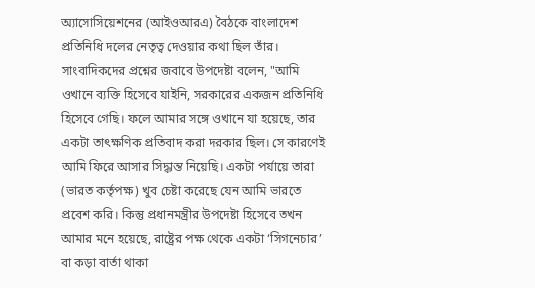অ্যাসোসিয়েশনের (আইওআরএ) বৈঠকে বাংলাদেশ প্রতিনিধি দলের নেতৃত্ব দেওয়ার কথা ছিল তাঁর।
সাংবাদিকদের প্রশ্নের জবাবে উপদেষ্টা বলেন, "আমি ওখানে ব্যক্তি হিসেবে যাইনি, সরকারের একজন প্রতিনিধি হিসেবে গেছি। ফলে আমার সঙ্গে ওখানে যা হয়েছে, তার একটা তাৎক্ষণিক প্রতিবাদ করা দরকার ছিল। সে কারণেই আমি ফিরে আসার সিদ্ধান্ত নিয়েছি। একটা পর্যায়ে তারা (ভারত কর্তৃপক্ষ) খুব চেষ্টা করেছে যেন আমি ভারতে প্রবেশ করি। কিন্তু প্রধানমন্ত্রীর উপদেষ্টা হিসেবে তখন আমার মনে হয়েছে, রাষ্ট্রের পক্ষ থেকে একটা ‘সিগনেচার’ বা কড়া বার্তা থাকা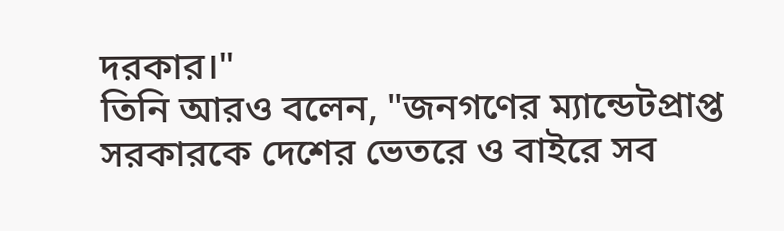দরকার।"
তিনি আরও বলেন, "জনগণের ম্যান্ডেটপ্রাপ্ত সরকারকে দেশের ভেতরে ও বাইরে সব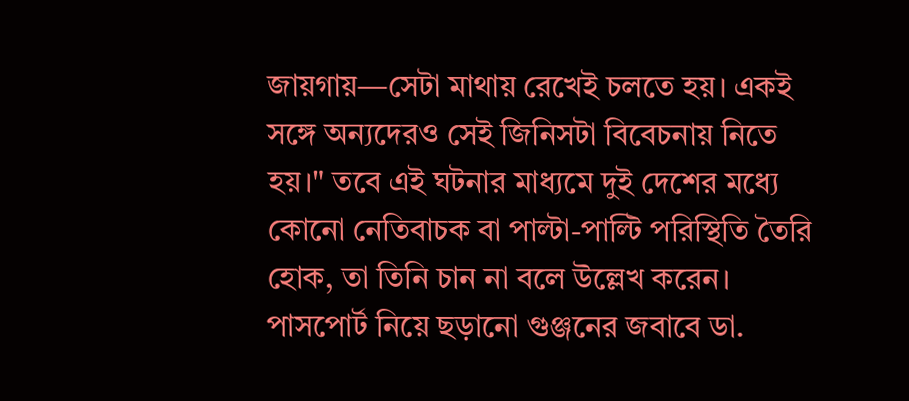জায়গায়—সেটা মাথায় রেখেই চলতে হয়। একই সঙ্গে অন্যদেরও সেই জিনিসটা বিবেচনায় নিতে হয়।" তবে এই ঘটনার মাধ্যমে দুই দেশের মধ্যে কোনো নেতিবাচক বা পাল্টা-পাল্টি পরিস্থিতি তৈরি হোক, তা তিনি চান না বলে উল্লেখ করেন।
পাসপোর্ট নিয়ে ছড়ানো গুঞ্জনের জবাবে ডা.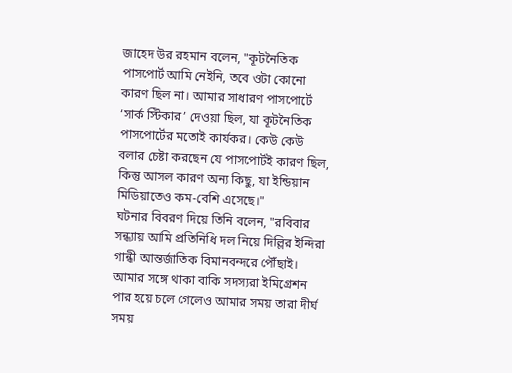জাহেদ উর রহমান বলেন, "কূটনৈতিক পাসপোর্ট আমি নেইনি, তবে ওটা কোনো কারণ ছিল না। আমার সাধারণ পাসপোর্টে ‘সার্ক স্টিকার’ দেওয়া ছিল, যা কূটনৈতিক পাসপোর্টের মতোই কার্যকর। কেউ কেউ বলার চেষ্টা করছেন যে পাসপোর্টই কারণ ছিল, কিন্তু আসল কারণ অন্য কিছু, যা ইন্ডিয়ান মিডিয়াতেও কম-বেশি এসেছে।"
ঘটনার বিবরণ দিয়ে তিনি বলেন, "রবিবার সন্ধ্যায় আমি প্রতিনিধি দল নিয়ে দিল্লির ইন্দিরা গান্ধী আন্তর্জাতিক বিমানবন্দরে পৌঁছাই। আমার সঙ্গে থাকা বাকি সদস্যরা ইমিগ্রেশন পার হয়ে চলে গেলেও আমার সময় তারা দীর্ঘ সময়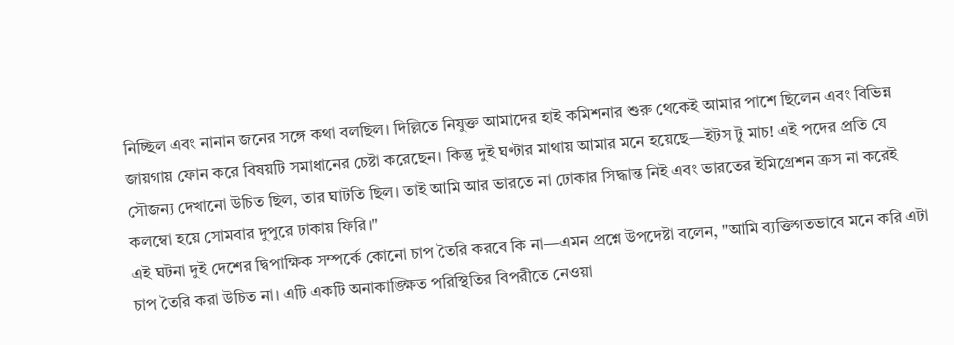নিচ্ছিল এবং নানান জনের সঙ্গে কথা বলছিল। দিল্লিতে নিযুক্ত আমাদের হাই কমিশনার শুরু থেকেই আমার পাশে ছিলেন এবং বিভিন্ন জায়গায় ফোন করে বিষয়টি সমাধানের চেষ্টা করেছেন। কিন্তু দুই ঘণ্টার মাথায় আমার মনে হয়েছে—ইটস টু মাচ! এই পদের প্রতি যে সৌজন্য দেখানো উচিত ছিল, তার ঘাটতি ছিল। তাই আমি আর ভারতে না ঢোকার সিদ্ধান্ত নিই এবং ভারতের ইমিগ্রেশন ক্রস না করেই কলম্বো হয়ে সোমবার দুপুরে ঢাকায় ফিরি।"
এই ঘটনা দুই দেশের দ্বিপাক্ষিক সম্পর্কে কোনো চাপ তৈরি করবে কি না—এমন প্রশ্নে উপদেষ্টা বলেন, "আমি ব্যক্তিগতভাবে মনে করি এটা চাপ তৈরি করা উচিত না। এটি একটি অনাকাঙ্ক্ষিত পরিস্থিতির বিপরীতে নেওয়া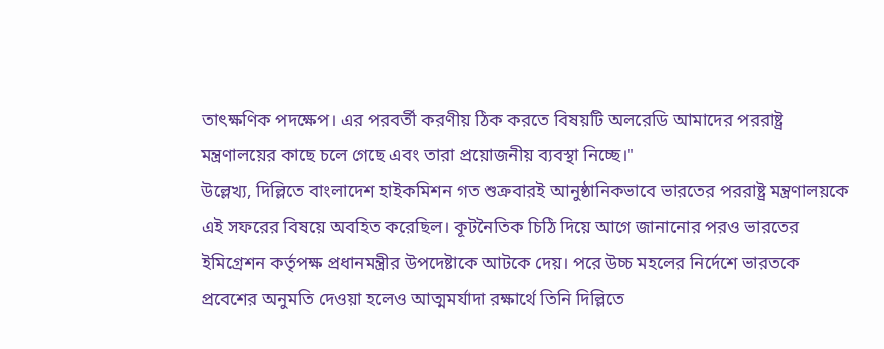তাৎক্ষণিক পদক্ষেপ। এর পরবর্তী করণীয় ঠিক করতে বিষয়টি অলরেডি আমাদের পররাষ্ট্র মন্ত্রণালয়ের কাছে চলে গেছে এবং তারা প্রয়োজনীয় ব্যবস্থা নিচ্ছে।"
উল্লেখ্য, দিল্লিতে বাংলাদেশ হাইকমিশন গত শুক্রবারই আনুষ্ঠানিকভাবে ভারতের পররাষ্ট্র মন্ত্রণালয়কে এই সফরের বিষয়ে অবহিত করেছিল। কূটনৈতিক চিঠি দিয়ে আগে জানানোর পরও ভারতের ইমিগ্রেশন কর্তৃপক্ষ প্রধানমন্ত্রীর উপদেষ্টাকে আটকে দেয়। পরে উচ্চ মহলের নির্দেশে ভারতকে প্রবেশের অনুমতি দেওয়া হলেও আত্মমর্যাদা রক্ষার্থে তিনি দিল্লিতে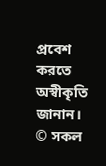প্রবেশ করতে অস্বীকৃতি জানান।
© সকল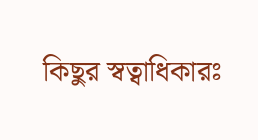কিছুর স্বত্বাধিকারঃ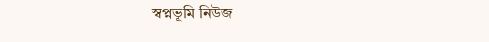স্বপ্নভূমি নিউজ